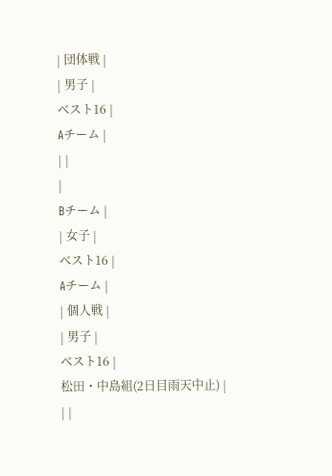| 団体戦 |
| 男子 |
ベスト16 |
Aチーム |
| |
|
Bチーム |
| 女子 |
ベスト16 |
Aチーム |
| 個人戦 |
| 男子 |
ベスト16 |
松田・中島組(2日目雨天中止) |
| |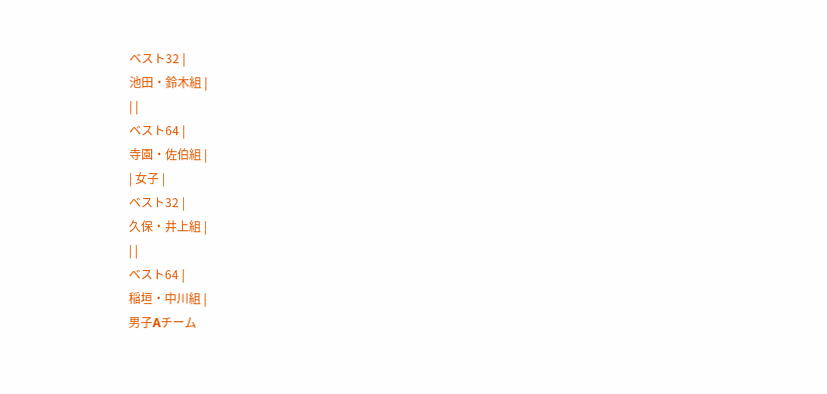ベスト32 |
池田・鈴木組 |
| |
ベスト64 |
寺園・佐伯組 |
| 女子 |
ベスト32 |
久保・井上組 |
| |
ベスト64 |
稲垣・中川組 |
男子Aチーム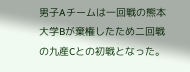男子Aチームは一回戦の熊本大学Bが棄権したため二回戦の九産Cとの初戦となった。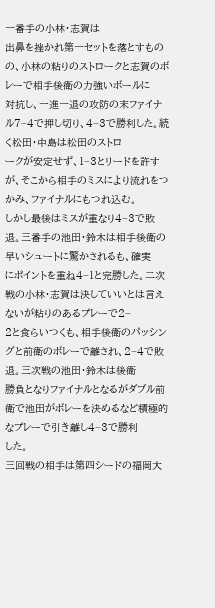一番手の小林・志賀は
出鼻を挫かれ第一セットを落とすものの、小林の粘りのストロークと志賀のボレーで相手後衛の力強いボールに
対抗し、一進一退の攻防の末ファイナル7−4で押し切り、4−3で勝利した。続く松田・中島は松田のストロ
ークが安定せず、1−3とリードを許すが、そこから相手のミスにより流れをつかみ、ファイナルにもつれ込む。
しかし最後はミスが重なり4−3で敗退。三番手の池田・鈴木は相手後衛の早いシュートに驚かされるも、確実
にポイントを重ね4−1と完勝した。二次戦の小林・志賀は決していいとは言えないが粘りのあるプレーで2−
2と食らいつくも、相手後衛のパッシングと前衛のボレーで離され、2−4で敗退。三次戦の池田・鈴木は後衛
勝負となりファイナルとなるがダブル前衛で池田がボレーを決めるなど積極的なプレーで引き離し4−3で勝利
した。
三回戦の相手は第四シードの福岡大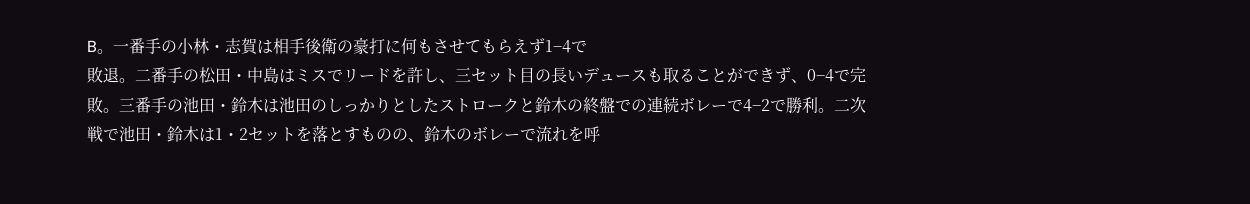B。一番手の小林・志賀は相手後衛の豪打に何もさせてもらえず1−4で
敗退。二番手の松田・中島はミスでリードを許し、三セット目の長いデュースも取ることができず、0−4で完
敗。三番手の池田・鈴木は池田のしっかりとしたストロークと鈴木の終盤での連続ボレーで4−2で勝利。二次
戦で池田・鈴木は1・2セットを落とすものの、鈴木のボレーで流れを呼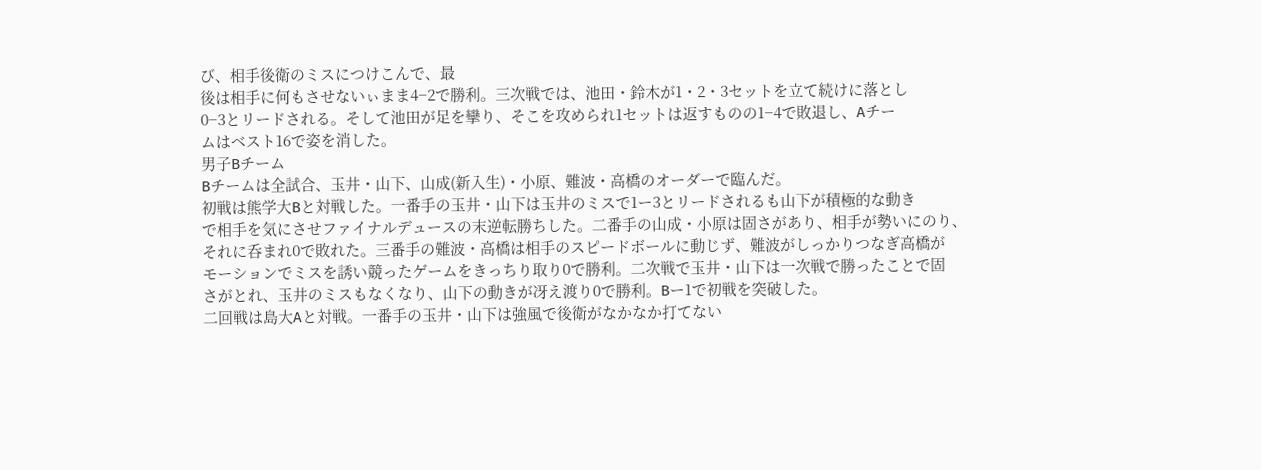び、相手後衛のミスにつけこんで、最
後は相手に何もさせないぃまま4−2で勝利。三次戦では、池田・鈴木が1・2・3セットを立て続けに落とし
0−3とリードされる。そして池田が足を攣り、そこを攻められ1セットは返すものの1−4で敗退し、Aチー
ムはベスト16で姿を消した。
男子Bチーム
Bチームは全試合、玉井・山下、山成(新入生)・小原、難波・高橋のオーダーで臨んだ。
初戦は熊学大Bと対戦した。一番手の玉井・山下は玉井のミスで1ー3とリードされるも山下が積極的な動き
で相手を気にさせファイナルデュースの末逆転勝ちした。二番手の山成・小原は固さがあり、相手が勢いにのり、
それに呑まれ0で敗れた。三番手の難波・高橋は相手のスピードボールに動じず、難波がしっかりつなぎ高橋が
モーションでミスを誘い競ったゲームをきっちり取り0で勝利。二次戦で玉井・山下は一次戦で勝ったことで固
さがとれ、玉井のミスもなくなり、山下の動きが冴え渡り0で勝利。Bー1で初戦を突破した。
二回戦は島大Aと対戦。一番手の玉井・山下は強風で後衛がなかなか打てない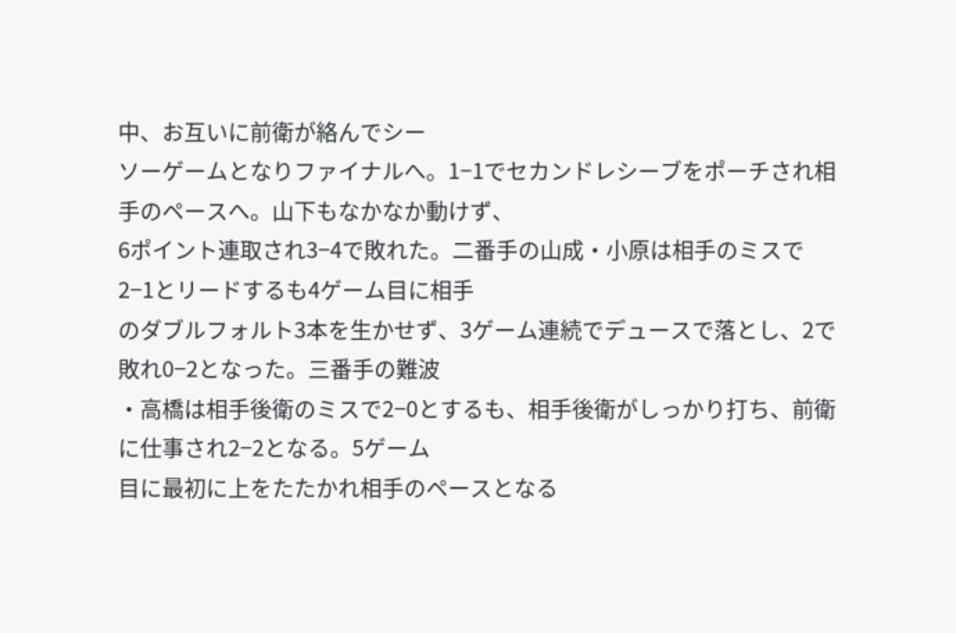中、お互いに前衛が絡んでシー
ソーゲームとなりファイナルへ。1−1でセカンドレシーブをポーチされ相手のペースへ。山下もなかなか動けず、
6ポイント連取され3−4で敗れた。二番手の山成・小原は相手のミスで2−1とリードするも4ゲーム目に相手
のダブルフォルト3本を生かせず、3ゲーム連続でデュースで落とし、2で敗れ0−2となった。三番手の難波
・高橋は相手後衛のミスで2−0とするも、相手後衛がしっかり打ち、前衛に仕事され2−2となる。5ゲーム
目に最初に上をたたかれ相手のペースとなる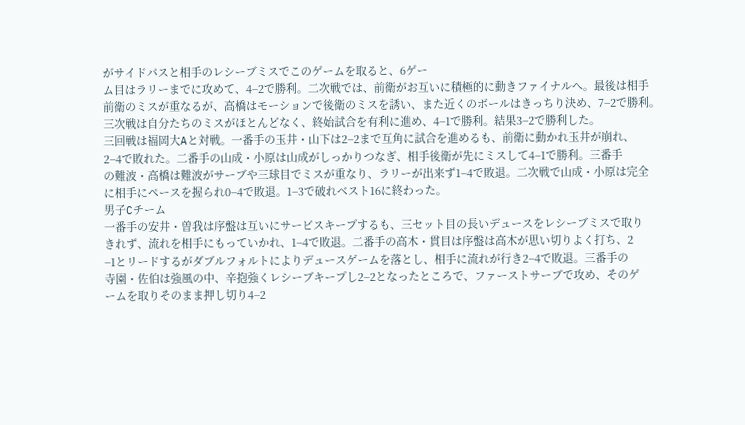がサイドパスと相手のレシーブミスでこのゲームを取ると、6ゲー
ム目はラリーまでに攻めて、4−2で勝利。二次戦では、前衛がお互いに積極的に動きファイナルへ。最後は相手
前衛のミスが重なるが、高橋はモーションで後衛のミスを誘い、また近くのボールはきっちり決め、7−2で勝利。
三次戦は自分たちのミスがほとんどなく、終始試合を有利に進め、4−1で勝利。結果3−2で勝利した。
三回戦は福岡大Aと対戦。一番手の玉井・山下は2−2まで互角に試合を進めるも、前衛に動かれ玉井が崩れ、
2−4で敗れた。二番手の山成・小原は山成がしっかりつなぎ、相手後衛が先にミスして4−1で勝利。三番手
の難波・高橋は難波がサーブや三球目でミスが重なり、ラリーが出来ず1−4で敗退。二次戦で山成・小原は完全
に相手にペースを握られ0−4で敗退。1−3で破れベスト16に終わった。
男子Cチーム
一番手の安井・曽我は序盤は互いにサービスキープするも、三セット目の長いデュースをレシーブミスで取り
きれず、流れを相手にもっていかれ、1−4で敗退。二番手の高木・貫目は序盤は高木が思い切りよく打ち、2
−1とリードするがダブルフォルトによりデュースゲームを落とし、相手に流れが行き2−4で敗退。三番手の
寺園・佐伯は強風の中、辛抱強くレシーブキープし2−2となったところで、ファーストサーブで攻め、そのゲ
ームを取りそのまま押し切り4−2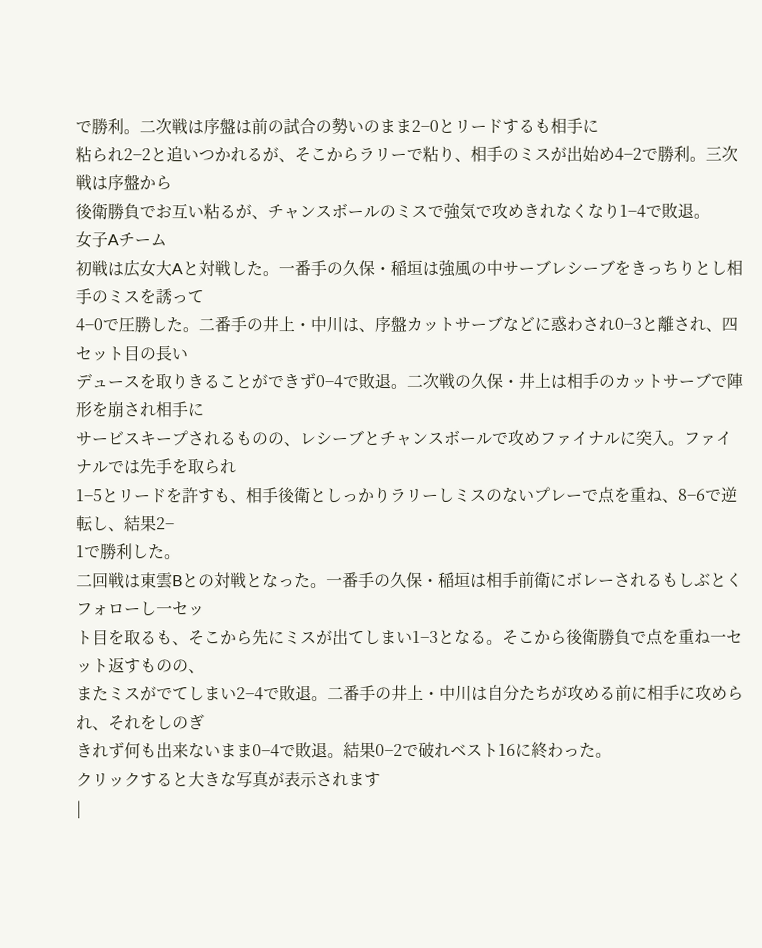で勝利。二次戦は序盤は前の試合の勢いのまま2−0とリードするも相手に
粘られ2−2と追いつかれるが、そこからラリーで粘り、相手のミスが出始め4−2で勝利。三次戦は序盤から
後衛勝負でお互い粘るが、チャンスボールのミスで強気で攻めきれなくなり1−4で敗退。
女子Aチーム
初戦は広女大Aと対戦した。一番手の久保・稲垣は強風の中サーブレシーブをきっちりとし相手のミスを誘って
4−0で圧勝した。二番手の井上・中川は、序盤カットサーブなどに惑わされ0−3と離され、四セット目の長い
デュースを取りきることができず0−4で敗退。二次戦の久保・井上は相手のカットサーブで陣形を崩され相手に
サービスキープされるものの、レシーブとチャンスボールで攻めファイナルに突入。ファイナルでは先手を取られ
1−5とリードを許すも、相手後衛としっかりラリーしミスのないプレーで点を重ね、8−6で逆転し、結果2−
1で勝利した。
二回戦は東雲Bとの対戦となった。一番手の久保・稲垣は相手前衛にボレーされるもしぶとくフォローし一セッ
ト目を取るも、そこから先にミスが出てしまい1−3となる。そこから後衛勝負で点を重ね一セット返すものの、
またミスがでてしまい2−4で敗退。二番手の井上・中川は自分たちが攻める前に相手に攻められ、それをしのぎ
きれず何も出来ないまま0−4で敗退。結果0−2で破れベスト16に終わった。
クリックすると大きな写真が表示されます
|